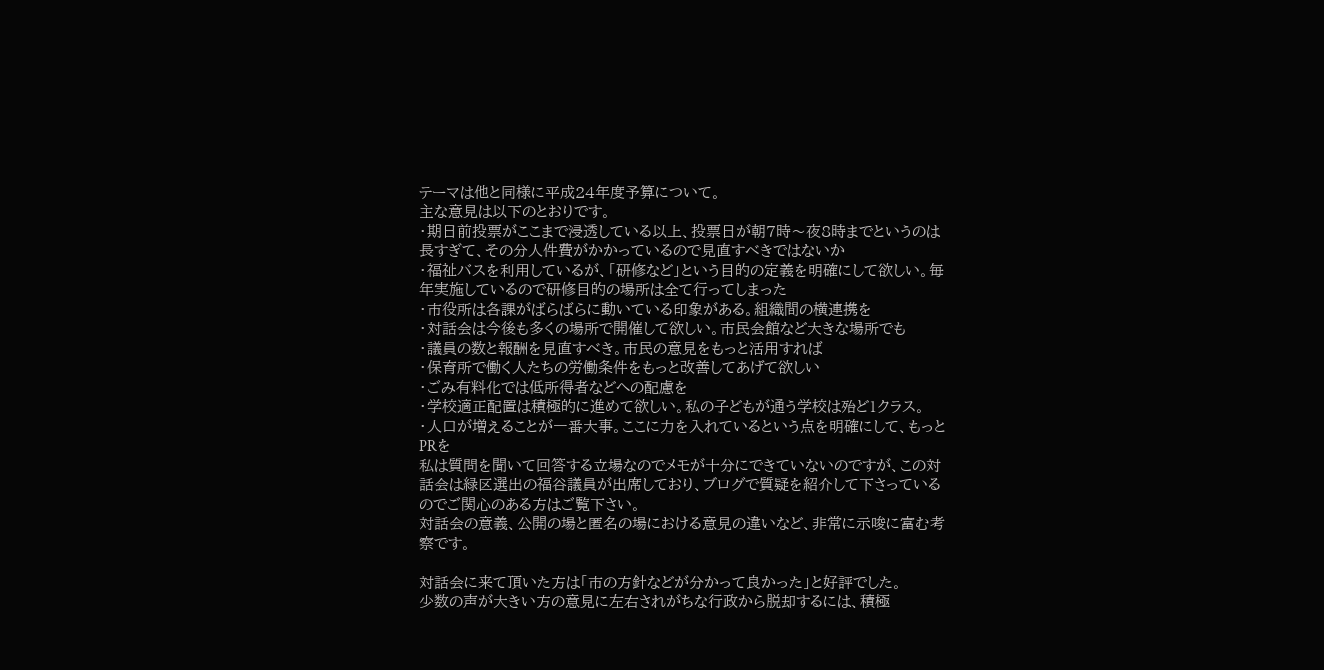テーマは他と同様に平成24年度予算について。
主な意見は以下のとおりです。
・期日前投票がここまで浸透している以上、投票日が朝7時〜夜8時までというのは長すぎて、その分人件費がかかっているので見直すべきではないか
・福祉バスを利用しているが、「研修など」という目的の定義を明確にして欲しい。毎年実施しているので研修目的の場所は全て行ってしまった
・市役所は各課がばらばらに動いている印象がある。組織間の横連携を
・対話会は今後も多くの場所で開催して欲しい。市民会館など大きな場所でも
・議員の数と報酬を見直すべき。市民の意見をもっと活用すれば
・保育所で働く人たちの労働条件をもっと改善してあげて欲しい
・ごみ有料化では低所得者などへの配慮を
・学校適正配置は積極的に進めて欲しい。私の子どもが通う学校は殆ど1クラス。
・人口が増えることが一番大事。ここに力を入れているという点を明確にして、もっとPRを
私は質問を聞いて回答する立場なのでメモが十分にできていないのですが、この対話会は緑区選出の福谷議員が出席しており、ブログで質疑を紹介して下さっているのでご関心のある方はご覧下さい。
対話会の意義、公開の場と匿名の場における意見の違いなど、非常に示唆に富む考察です。

対話会に来て頂いた方は「市の方針などが分かって良かった」と好評でした。
少数の声が大きい方の意見に左右されがちな行政から脱却するには、積極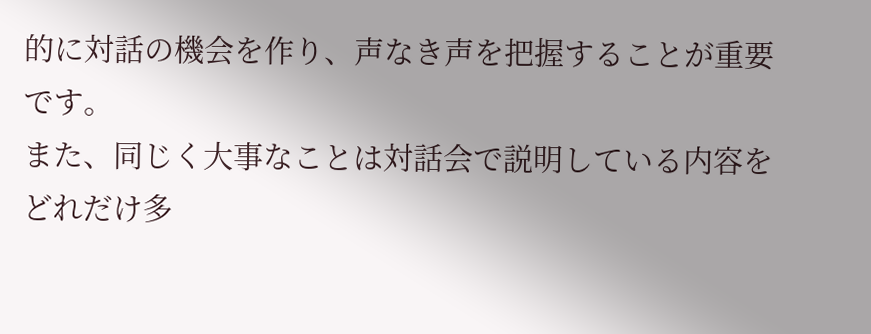的に対話の機会を作り、声なき声を把握することが重要です。
また、同じく大事なことは対話会で説明している内容をどれだけ多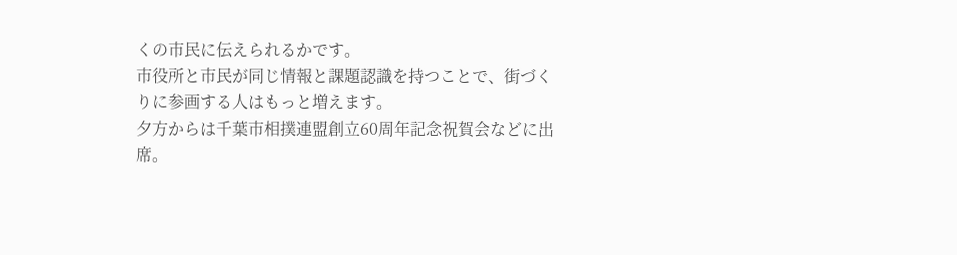くの市民に伝えられるかです。
市役所と市民が同じ情報と課題認識を持つことで、街づくりに参画する人はもっと増えます。
夕方からは千葉市相撲連盟創立60周年記念祝賀会などに出席。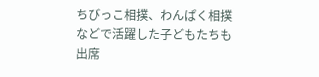ちびっこ相撲、わんぱく相撲などで活躍した子どもたちも出席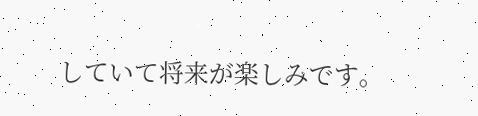していて将来が楽しみです。